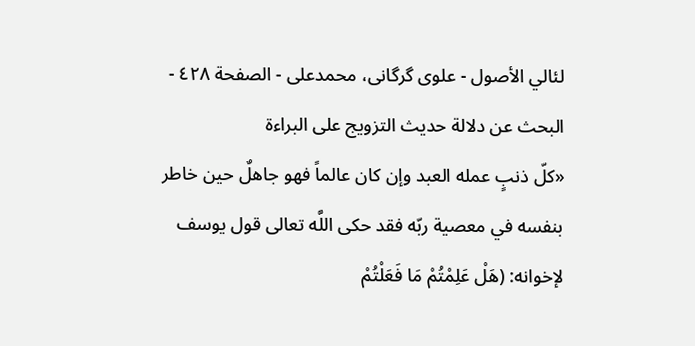لئالي الأصول - علوی گرگانی، محمدعلی - الصفحة ٤٢٨ - البحث عن دلالة حديث التزويج على البراءة
«كلّ ذنبٍ عمله العبد وإن كان عالماً فهو جاهلٌ حين خاطر بنفسه في معصية ربّه فقد حكى اللَّه تعالى قول يوسف لإخوانه: (هَلْ عَلِمْتُمْ مَا فَعَلْتُمْ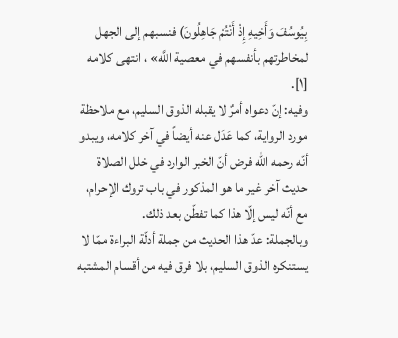بِيُوسُفَ وَأَخِيهِ إِذْ أَنْتُمْ جَاهِلُونَ) فنسبهم إلى الجهل لمخاطرتهم بأنفسهم في معصية اللَّه» ، انتهى كلامه [١].
وفيه: إنّ دعواه أمرٌ لا يقبله الذوق السليم، مع ملاحظة مورد الرواية، كما عَدَل عنه أيضاً في آخر كلامه، ويبدو أنّه رحمه الله فرض أنّ الخبر الوارد في خلل الصلاة حديث آخر غير ما هو المذكور في باب تروك الإحرام، مع أنّه ليس إلّا هذا كما تفطّن بعد ذلك.
وبالجملة: عدّ هذا الحديث من جملة أدلّة البراءة ممّا لا يستنكره الذوق السليم، بلا فرق فيه من أقسام المشتبه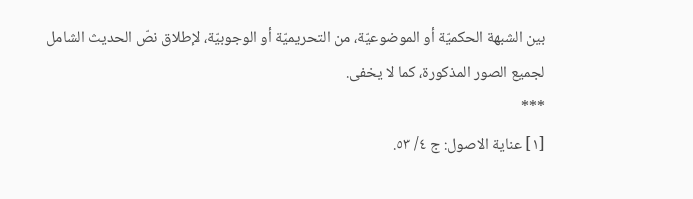بين الشبهة الحكميّة أو الموضوعيّة، من التحريميّة أو الوجوبيّة، لإطلاق نصّ الحديث الشامل لجميع الصور المذكورة، كما لا يخفى.
***
[١] عناية الاصول: ج ٤/ ٥٣.